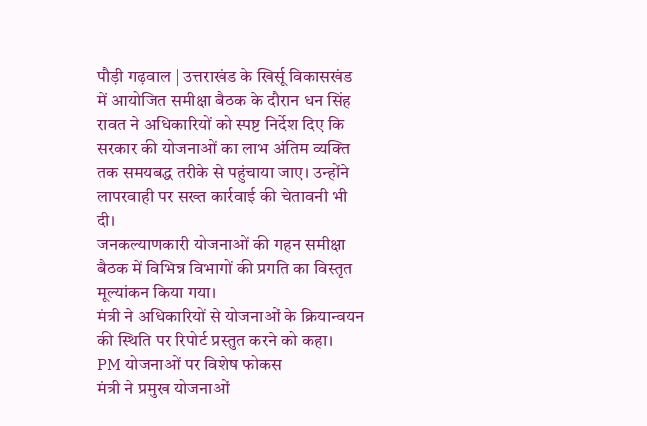पौड़ी गढ़वाल | उत्तराखंड के खिर्सू विकासखंड में आयोजित समीक्षा बैठक के दौरान धन सिंह रावत ने अधिकारियों को स्पष्ट निर्देश दिए कि सरकार की योजनाओं का लाभ अंतिम व्यक्ति तक समयबद्ध तरीके से पहुंचाया जाए। उन्होंने लापरवाही पर सख्त कार्रवाई की चेतावनी भी दी।
जनकल्याणकारी योजनाओं की गहन समीक्षा
बैठक में विभिन्न विभागों की प्रगति का विस्तृत मूल्यांकन किया गया।
मंत्री ने अधिकारियों से योजनाओं के क्रियान्वयन की स्थिति पर रिपोर्ट प्रस्तुत करने को कहा।
PM योजनाओं पर विशेष फोकस
मंत्री ने प्रमुख योजनाओं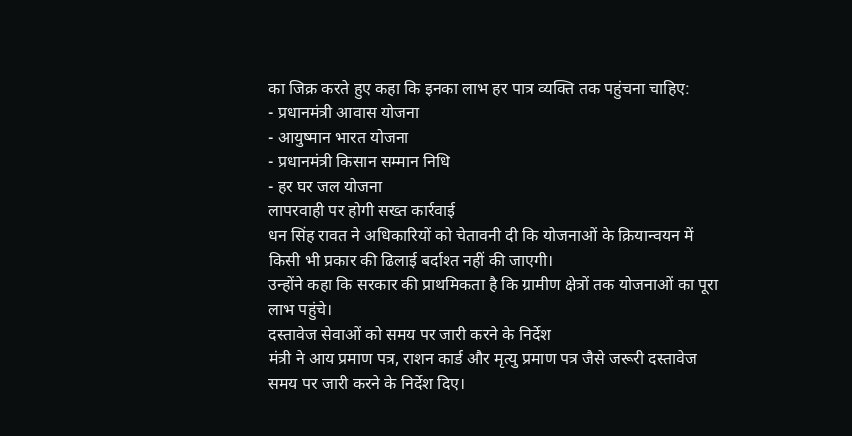का जिक्र करते हुए कहा कि इनका लाभ हर पात्र व्यक्ति तक पहुंचना चाहिए:
- प्रधानमंत्री आवास योजना
- आयुष्मान भारत योजना
- प्रधानमंत्री किसान सम्मान निधि
- हर घर जल योजना
लापरवाही पर होगी सख्त कार्रवाई
धन सिंह रावत ने अधिकारियों को चेतावनी दी कि योजनाओं के क्रियान्वयन में किसी भी प्रकार की ढिलाई बर्दाश्त नहीं की जाएगी।
उन्होंने कहा कि सरकार की प्राथमिकता है कि ग्रामीण क्षेत्रों तक योजनाओं का पूरा लाभ पहुंचे।
दस्तावेज सेवाओं को समय पर जारी करने के निर्देश
मंत्री ने आय प्रमाण पत्र, राशन कार्ड और मृत्यु प्रमाण पत्र जैसे जरूरी दस्तावेज समय पर जारी करने के निर्देश दिए।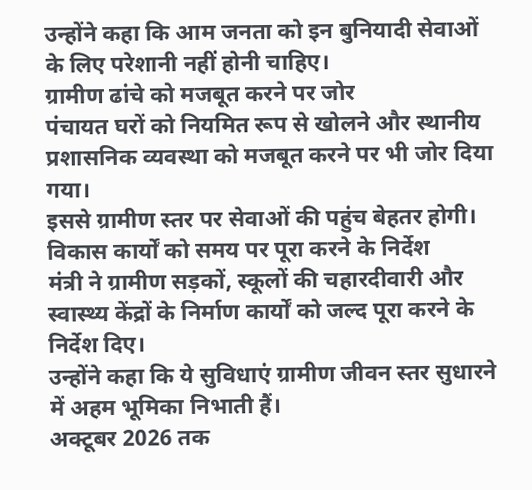उन्होंने कहा कि आम जनता को इन बुनियादी सेवाओं के लिए परेशानी नहीं होनी चाहिए।
ग्रामीण ढांचे को मजबूत करने पर जोर
पंचायत घरों को नियमित रूप से खोलने और स्थानीय प्रशासनिक व्यवस्था को मजबूत करने पर भी जोर दिया गया।
इससे ग्रामीण स्तर पर सेवाओं की पहुंच बेहतर होगी।
विकास कार्यों को समय पर पूरा करने के निर्देश
मंत्री ने ग्रामीण सड़कों, स्कूलों की चहारदीवारी और स्वास्थ्य केंद्रों के निर्माण कार्यों को जल्द पूरा करने के निर्देश दिए।
उन्होंने कहा कि ये सुविधाएं ग्रामीण जीवन स्तर सुधारने में अहम भूमिका निभाती हैं।
अक्टूबर 2026 तक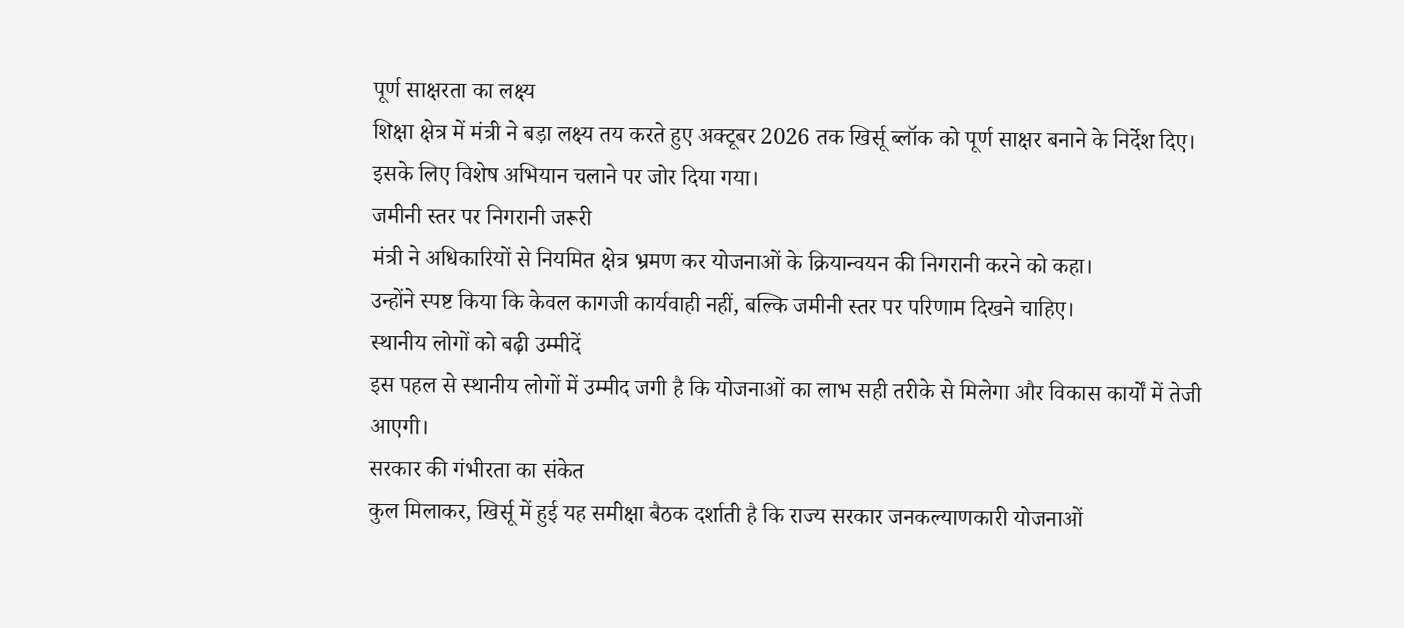पूर्ण साक्षरता का लक्ष्य
शिक्षा क्षेत्र में मंत्री ने बड़ा लक्ष्य तय करते हुए अक्टूबर 2026 तक खिर्सू ब्लॉक को पूर्ण साक्षर बनाने के निर्देश दिए।
इसके लिए विशेष अभियान चलाने पर जोर दिया गया।
जमीनी स्तर पर निगरानी जरूरी
मंत्री ने अधिकारियों से नियमित क्षेत्र भ्रमण कर योजनाओं के क्रियान्वयन की निगरानी करने को कहा।
उन्होंने स्पष्ट किया कि केवल कागजी कार्यवाही नहीं, बल्कि जमीनी स्तर पर परिणाम दिखने चाहिए।
स्थानीय लोगों को बढ़ी उम्मीदें
इस पहल से स्थानीय लोगों में उम्मीद जगी है कि योजनाओं का लाभ सही तरीके से मिलेगा और विकास कार्यों में तेजी आएगी।
सरकार की गंभीरता का संकेत
कुल मिलाकर, खिर्सू में हुई यह समीक्षा बैठक दर्शाती है कि राज्य सरकार जनकल्याणकारी योजनाओं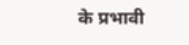के प्रभावी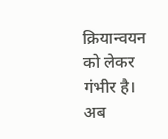क्रियान्वयन को लेकर गंभीर है।
अब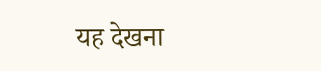यह देखना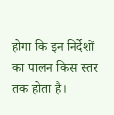होगा कि इन निर्देशों का पालन किस स्तर तक होता है।